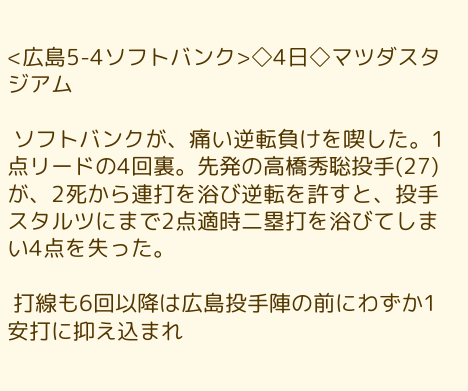<広島5-4ソフトバンク>◇4日◇マツダスタジアム

 ソフトバンクが、痛い逆転負けを喫した。1点リードの4回裏。先発の高橋秀聡投手(27)が、2死から連打を浴び逆転を許すと、投手スタルツにまで2点適時二塁打を浴びてしまい4点を失った。

 打線も6回以降は広島投手陣の前にわずか1安打に抑え込まれ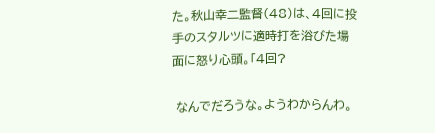た。秋山幸二監督(48)は、4回に投手のスタルツに適時打を浴びた場面に怒り心頭。「4回?

 なんでだろうな。ようわからんわ。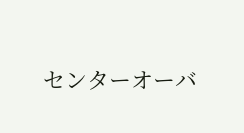センターオーバ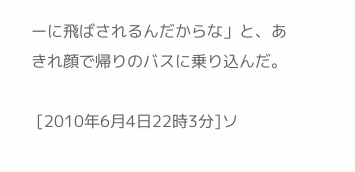ーに飛ばされるんだからな」と、あきれ顔で帰りのバスに乗り込んだ。

 [2010年6月4日22時3分]ソ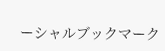ーシャルブックマーク